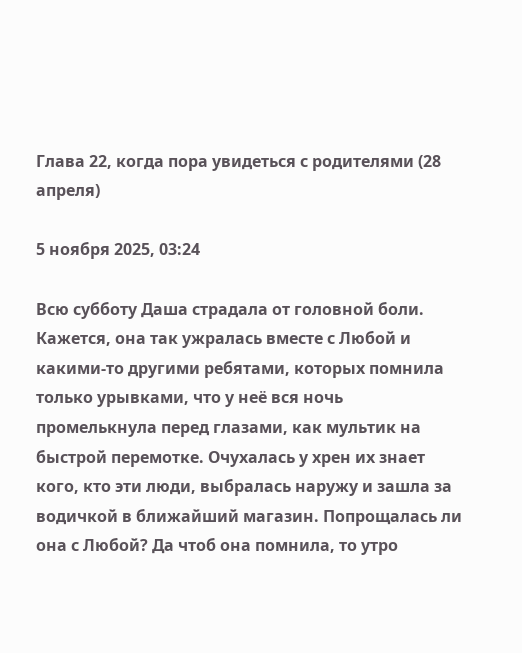Глава 22, когда пора увидеться с родителями (28 апреля)

5 ноября 2025, 03:24

Всю субботу Даша страдала от головной боли. Кажется, она так ужралась вместе с Любой и какими-то другими ребятами, которых помнила только урывками, что у неё вся ночь промелькнула перед глазами, как мультик на быстрой перемотке. Очухалась у хрен их знает кого, кто эти люди, выбралась наружу и зашла за водичкой в ближайший магазин. Попрощалась ли она с Любой? Да чтоб она помнила, то утро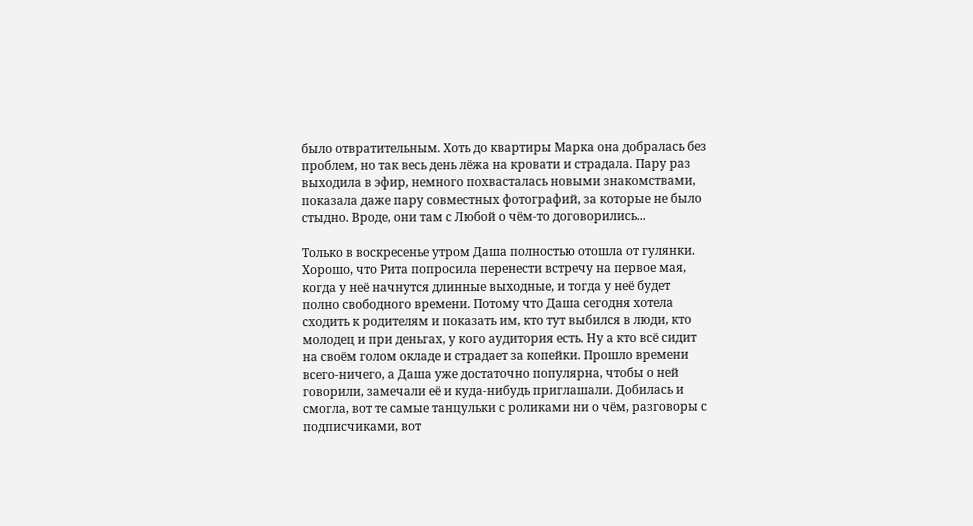было отвратительным. Хоть до квартиры Марка она добралась без проблем, но так весь день лёжа на кровати и страдала. Пару раз выходила в эфир, немного похвасталась новыми знакомствами, показала даже пару совместных фотографий, за которые не было стыдно. Вроде, они там с Любой о чём-то договорились...

Только в воскресенье утром Даша полностью отошла от гулянки. Хорошо, что Рита попросила перенести встречу на первое мая, когда у неё начнутся длинные выходные, и тогда у неё будет полно свободного времени. Потому что Даша сегодня хотела сходить к родителям и показать им, кто тут выбился в люди, кто молодец и при деньгах, у кого аудитория есть. Ну а кто всё сидит на своём голом окладе и страдает за копейки. Прошло времени всего-ничего, а Даша уже достаточно популярна, чтобы о ней говорили, замечали её и куда-нибудь приглашали. Добилась и смогла, вот те самые танцульки с роликами ни о чём, разговоры с подписчиками, вот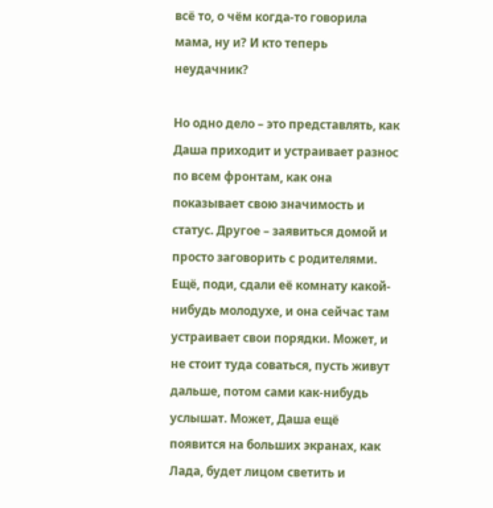всё то, о чём когда-то говорила мама, ну и? И кто теперь неудачник?

Но одно дело – это представлять, как Даша приходит и устраивает разнос по всем фронтам, как она показывает свою значимость и статус. Другое – заявиться домой и просто заговорить с родителями. Ещё, поди, сдали её комнату какой-нибудь молодухе, и она сейчас там устраивает свои порядки. Может, и не стоит туда соваться, пусть живут дальше, потом сами как-нибудь услышат. Может, Даша ещё появится на больших экранах, как Лада, будет лицом светить и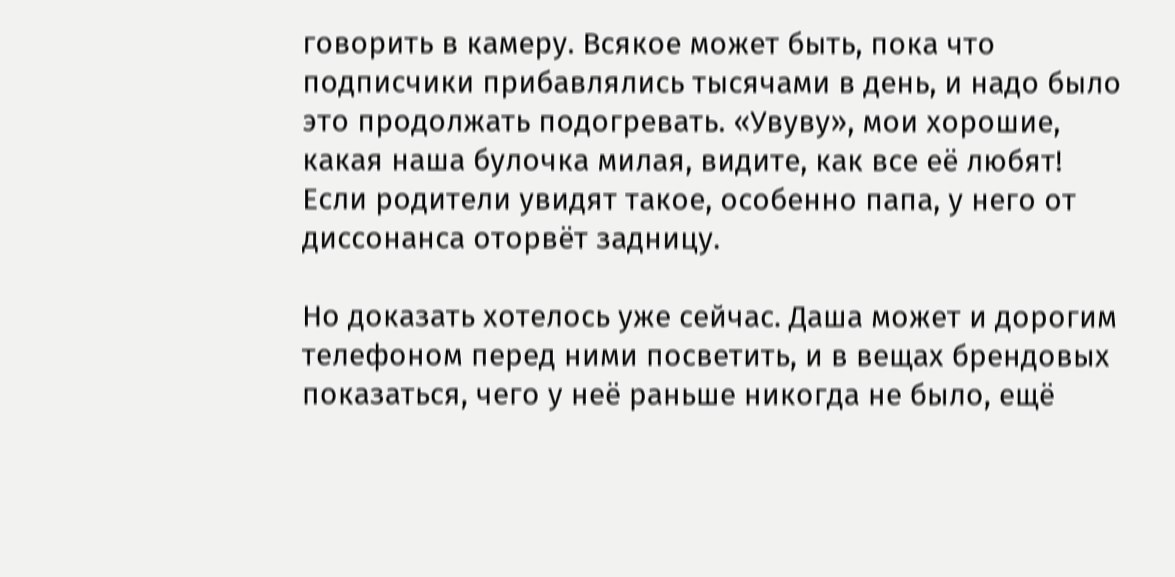говорить в камеру. Всякое может быть, пока что подписчики прибавлялись тысячами в день, и надо было это продолжать подогревать. «Увуву», мои хорошие, какая наша булочка милая, видите, как все её любят! Если родители увидят такое, особенно папа, у него от диссонанса оторвёт задницу.

Но доказать хотелось уже сейчас. Даша может и дорогим телефоном перед ними посветить, и в вещах брендовых показаться, чего у неё раньше никогда не было, ещё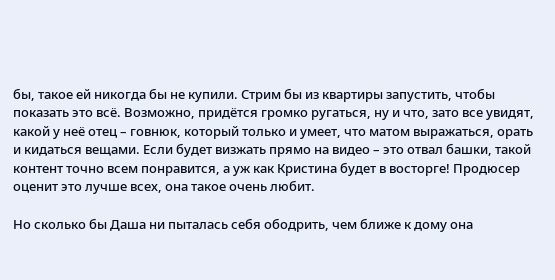бы, такое ей никогда бы не купили. Стрим бы из квартиры запустить, чтобы показать это всё. Возможно, придётся громко ругаться, ну и что, зато все увидят, какой у неё отец – говнюк, который только и умеет, что матом выражаться, орать и кидаться вещами. Если будет визжать прямо на видео – это отвал башки, такой контент точно всем понравится, а уж как Кристина будет в восторге! Продюсер оценит это лучше всех, она такое очень любит.

Но сколько бы Даша ни пыталась себя ободрить, чем ближе к дому она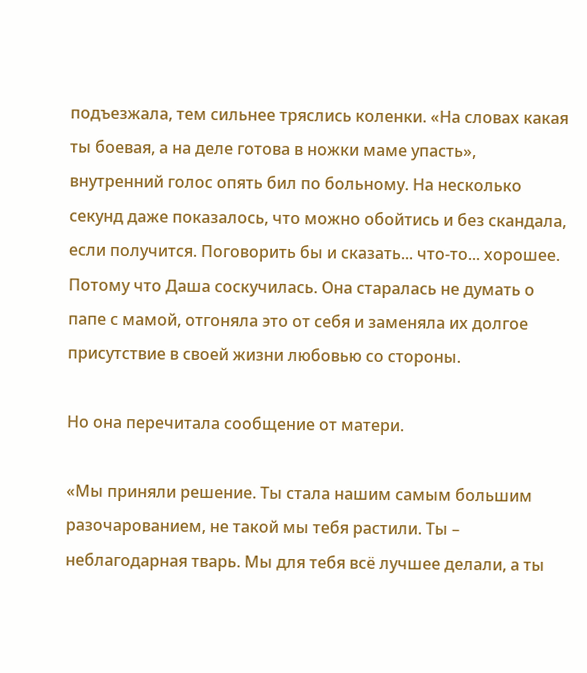подъезжала, тем сильнее тряслись коленки. «На словах какая ты боевая, а на деле готова в ножки маме упасть», внутренний голос опять бил по больному. На несколько секунд даже показалось, что можно обойтись и без скандала, если получится. Поговорить бы и сказать... что-то... хорошее. Потому что Даша соскучилась. Она старалась не думать о папе с мамой, отгоняла это от себя и заменяла их долгое присутствие в своей жизни любовью со стороны.

Но она перечитала сообщение от матери.

«Мы приняли решение. Ты стала нашим самым большим разочарованием, не такой мы тебя растили. Ты – неблагодарная тварь. Мы для тебя всё лучшее делали, а ты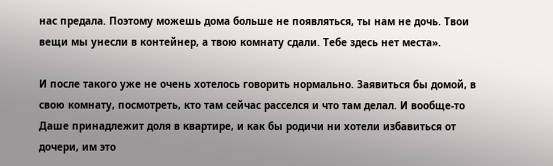нас предала. Поэтому можешь дома больше не появляться, ты нам не дочь. Твои вещи мы унесли в контейнер, а твою комнату сдали. Тебе здесь нет места».

И после такого уже не очень хотелось говорить нормально. Заявиться бы домой, в свою комнату, посмотреть, кто там сейчас расселся и что там делал. И вообще-то Даше принадлежит доля в квартире, и как бы родичи ни хотели избавиться от дочери, им это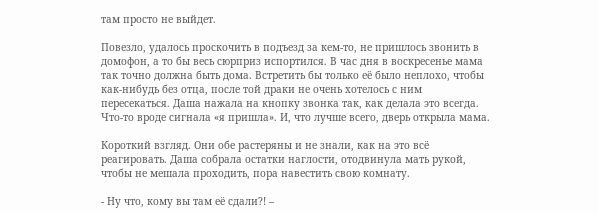там просто не выйдет.

Повезло, удалось проскочить в подъезд за кем-то, не пришлось звонить в домофон, а то бы весь сюрприз испортился. В час дня в воскресенье мама так точно должна быть дома. Встретить бы только её было неплохо, чтобы как-нибудь без отца, после той драки не очень хотелось с ним пересекаться. Даша нажала на кнопку звонка так, как делала это всегда. Что-то вроде сигнала «я пришла». И, что лучше всего, дверь открыла мама.

Короткий взгляд. Они обе растеряны и не знали, как на это всё реагировать. Даша собрала остатки наглости, отодвинула мать рукой, чтобы не мешала проходить, пора навестить свою комнату.

- Ну что, кому вы там её сдали?! –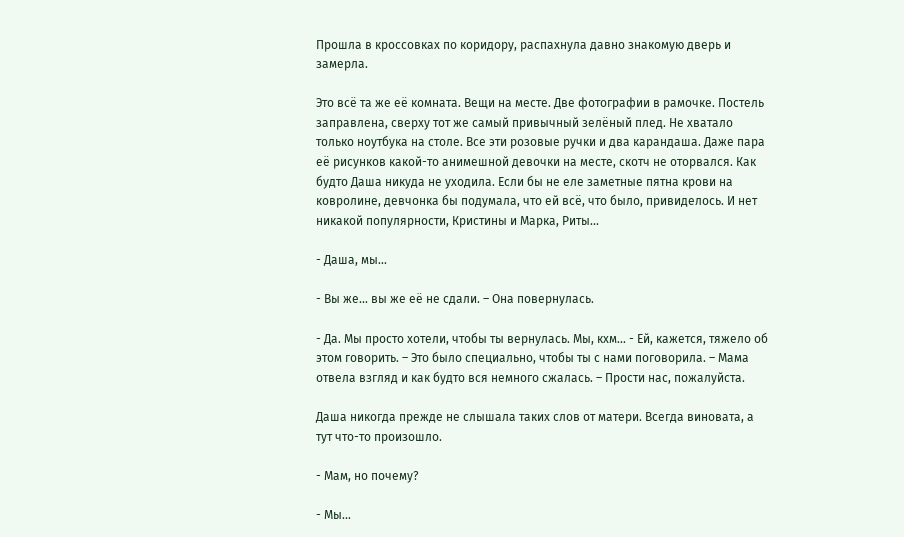Прошла в кроссовках по коридору, распахнула давно знакомую дверь и замерла.

Это всё та же её комната. Вещи на месте. Две фотографии в рамочке. Постель заправлена, сверху тот же самый привычный зелёный плед. Не хватало только ноутбука на столе. Все эти розовые ручки и два карандаша. Даже пара её рисунков какой-то анимешной девочки на месте, скотч не оторвался. Как будто Даша никуда не уходила. Если бы не еле заметные пятна крови на ковролине, девчонка бы подумала, что ей всё, что было, привиделось. И нет никакой популярности, Кристины и Марка, Риты...

- Даша, мы...

- Вы же... вы же её не сдали. – Она повернулась.

- Да. Мы просто хотели, чтобы ты вернулась. Мы, кхм... - Ей, кажется, тяжело об этом говорить. – Это было специально, чтобы ты с нами поговорила. – Мама отвела взгляд и как будто вся немного сжалась. – Прости нас, пожалуйста.

Даша никогда прежде не слышала таких слов от матери. Всегда виновата, а тут что-то произошло.

- Мам, но почему?

- Мы...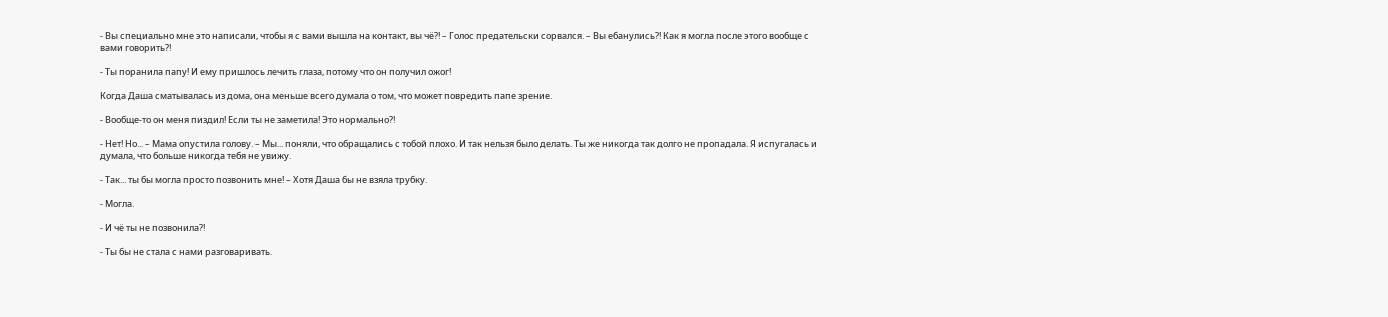- Вы специально мне это написали, чтобы я с вами вышла на контакт, вы чё?! – Голос предательски сорвался. – Вы ебанулись?! Как я могла после этого вообще с вами говорить?!

- Ты поранила папу! И ему пришлось лечить глаза, потому что он получил ожог!

Когда Даша сматывалась из дома, она меньше всего думала о том, что может повредить папе зрение.

- Вообще-то он меня пиздил! Если ты не заметила! Это нормально?!

- Нет! Но... – Мама опустила голову. – Мы... поняли, что обращались с тобой плохо. И так нельзя было делать. Ты же никогда так долго не пропадала. Я испугалась и думала, что больше никогда тебя не увижу.

- Так... ты бы могла просто позвонить мне! – Хотя Даша бы не взяла трубку.

- Могла.

- И чё ты не позвонила?!

- Ты бы не стала с нами разговаривать.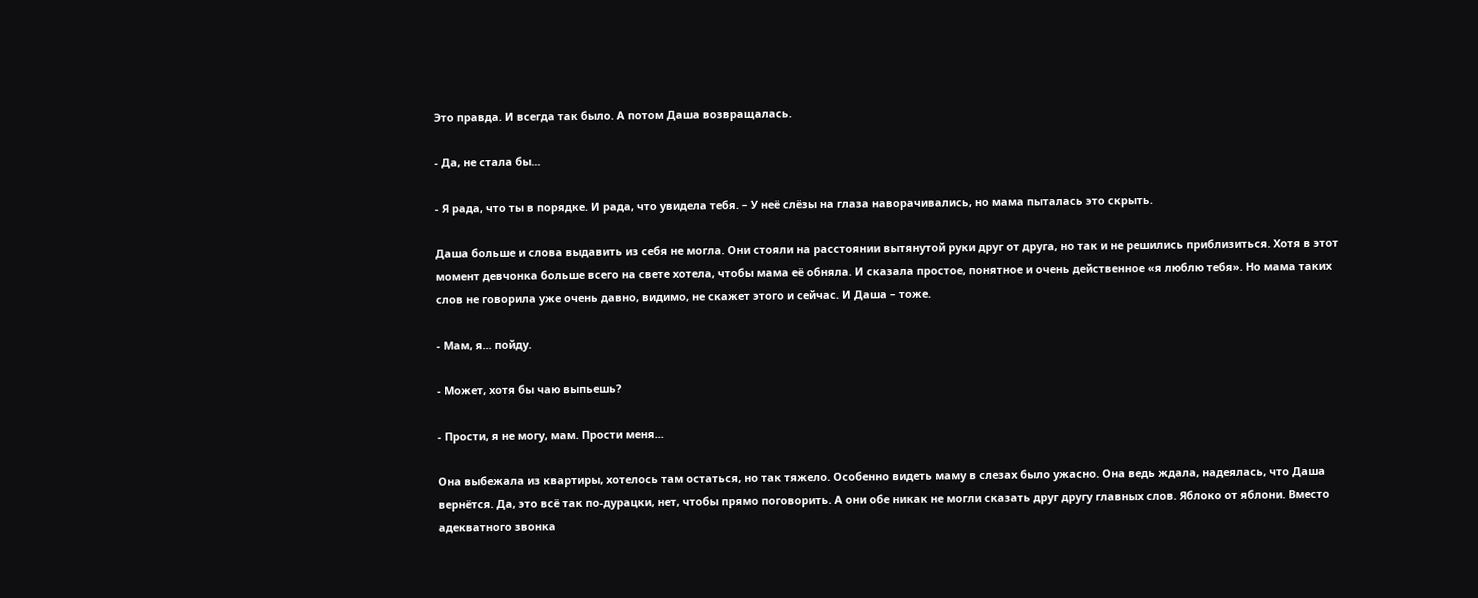Это правда. И всегда так было. А потом Даша возвращалась.

- Да, не стала бы...

- Я рада, что ты в порядке. И рада, что увидела тебя. – У неё слёзы на глаза наворачивались, но мама пыталась это скрыть.

Даша больше и слова выдавить из себя не могла. Они стояли на расстоянии вытянутой руки друг от друга, но так и не решились приблизиться. Хотя в этот момент девчонка больше всего на свете хотела, чтобы мама её обняла. И сказала простое, понятное и очень действенное «я люблю тебя». Но мама таких слов не говорила уже очень давно, видимо, не скажет этого и сейчас. И Даша – тоже.

- Мам, я... пойду.

- Может, хотя бы чаю выпьешь?

- Прости, я не могу, мам. Прости меня...

Она выбежала из квартиры, хотелось там остаться, но так тяжело. Особенно видеть маму в слезах было ужасно. Она ведь ждала, надеялась, что Даша вернётся. Да, это всё так по-дурацки, нет, чтобы прямо поговорить. А они обе никак не могли сказать друг другу главных слов. Яблоко от яблони. Вместо адекватного звонка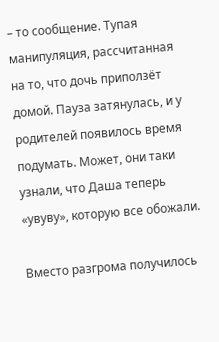– то сообщение. Тупая манипуляция, рассчитанная на то, что дочь приползёт домой. Пауза затянулась, и у родителей появилось время подумать. Может, они таки узнали, что Даша теперь «увуву», которую все обожали.

Вместо разгрома получилось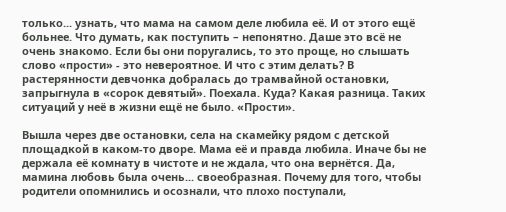только... узнать, что мама на самом деле любила её. И от этого ещё больнее. Что думать, как поступить – непонятно. Даше это всё не очень знакомо. Если бы они поругались, то это проще, но слышать слово «прости» - это невероятное. И что с этим делать? В растерянности девчонка добралась до трамвайной остановки, запрыгнула в «сорок девятый». Поехала. Куда? Какая разница. Таких ситуаций у неё в жизни ещё не было. «Прости».

Вышла через две остановки, села на скамейку рядом с детской площадкой в каком-то дворе. Мама её и правда любила. Иначе бы не держала её комнату в чистоте и не ждала, что она вернётся. Да, мамина любовь была очень... своеобразная. Почему для того, чтобы родители опомнились и осознали, что плохо поступали,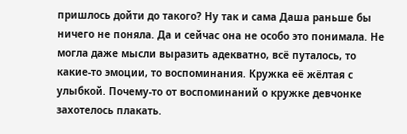пришлось дойти до такого? Ну так и сама Даша раньше бы ничего не поняла. Да и сейчас она не особо это понимала. Не могла даже мысли выразить адекватно, всё путалось, то какие-то эмоции, то воспоминания. Кружка её жёлтая с улыбкой. Почему-то от воспоминаний о кружке девчонке захотелось плакать.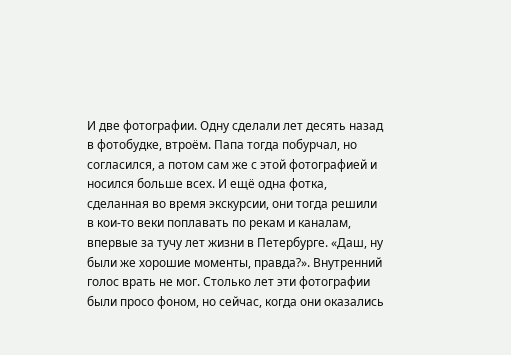И две фотографии. Одну сделали лет десять назад в фотобудке, втроём. Папа тогда побурчал, но согласился, а потом сам же с этой фотографией и носился больше всех. И ещё одна фотка, сделанная во время экскурсии, они тогда решили в кои-то веки поплавать по рекам и каналам, впервые за тучу лет жизни в Петербурге. «Даш, ну были же хорошие моменты, правда?». Внутренний голос врать не мог. Столько лет эти фотографии были просо фоном, но сейчас, когда они оказались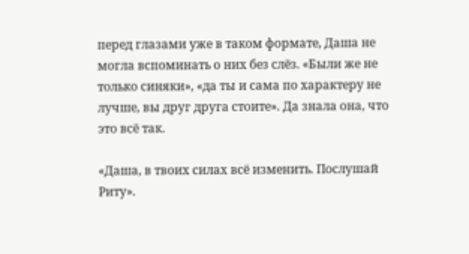перед глазами уже в таком формате, Даша не могла вспоминать о них без слёз. «Были же не только синяки», «да ты и сама по характеру не лучше, вы друг друга стоите». Да знала она, что это всё так.

«Даша, в твоих силах всё изменить. Послушай Риту».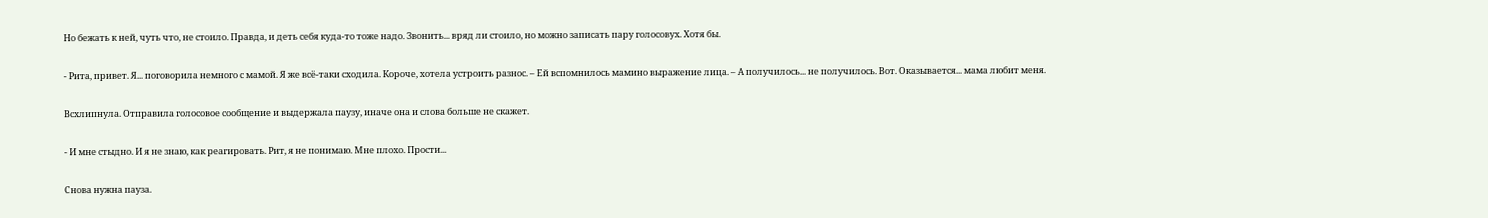Но бежать к ней, чуть что, не стоило. Правда, и деть себя куда-то тоже надо. Звонить... вряд ли стоило, но можно записать пару голосовух. Хотя бы.

- Рита, привет. Я... поговорила немного с мамой. Я же всё-таки сходила. Короче, хотела устроить разнос. – Ей вспомнилось мамино выражение лица. – А получилось... не получилось. Вот. Оказывается... мама любит меня.

Всхлипнула. Отправила голосовое сообщение и выдержала паузу, иначе она и слова больше не скажет.

- И мне стыдно. И я не знаю, как реагировать. Рит, я не понимаю. Мне плохо. Прости...

Снова нужна пауза.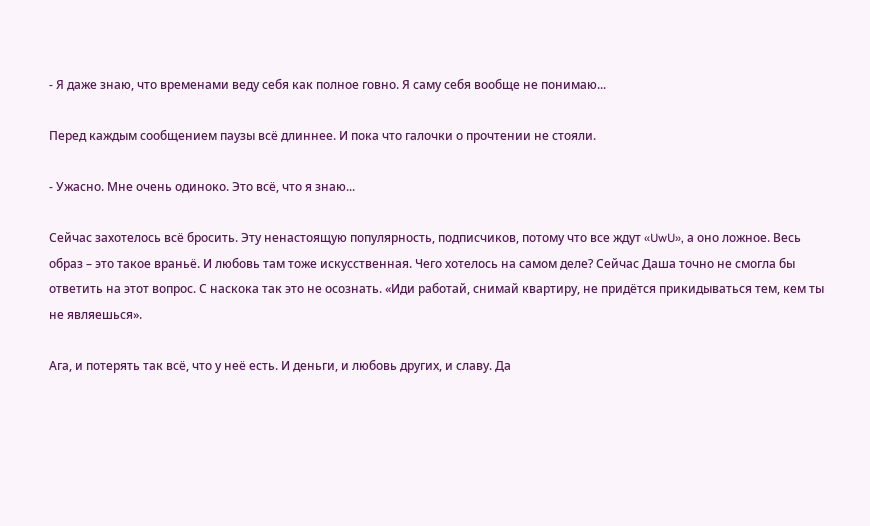- Я даже знаю, что временами веду себя как полное говно. Я саму себя вообще не понимаю...

Перед каждым сообщением паузы всё длиннее. И пока что галочки о прочтении не стояли.

- Ужасно. Мне очень одиноко. Это всё, что я знаю...

Сейчас захотелось всё бросить. Эту ненастоящую популярность, подписчиков, потому что все ждут «UwU», а оно ложное. Весь образ – это такое враньё. И любовь там тоже искусственная. Чего хотелось на самом деле? Сейчас Даша точно не смогла бы ответить на этот вопрос. С наскока так это не осознать. «Иди работай, снимай квартиру, не придётся прикидываться тем, кем ты не являешься».

Ага, и потерять так всё, что у неё есть. И деньги, и любовь других, и славу. Да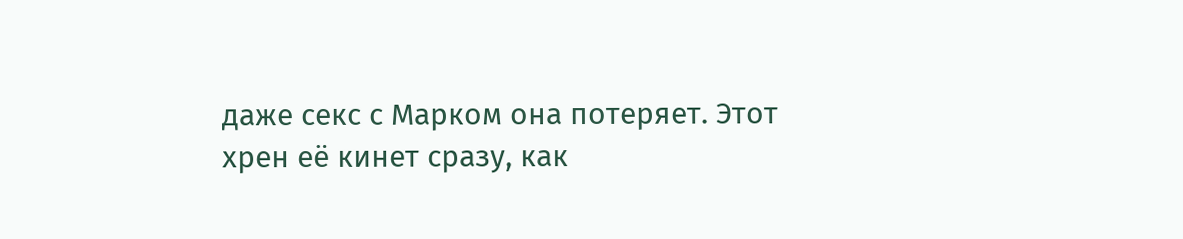даже секс с Марком она потеряет. Этот хрен её кинет сразу, как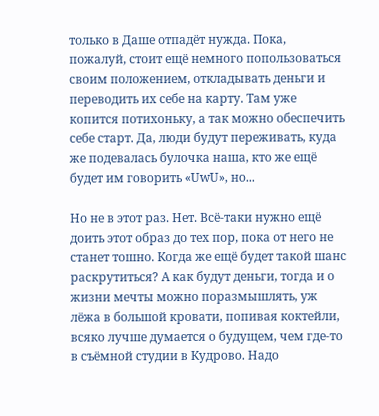только в Даше отпадёт нужда. Пока, пожалуй, стоит ещё немного попользоваться своим положением, откладывать деньги и переводить их себе на карту. Там уже копится потихоньку, а так можно обеспечить себе старт. Да, люди будут переживать, куда же подевалась булочка наша, кто же ещё будет им говорить «UwU», но...

Но не в этот раз. Нет. Всё-таки нужно ещё доить этот образ до тех пор, пока от него не станет тошно. Когда же ещё будет такой шанс раскрутиться? А как будут деньги, тогда и о жизни мечты можно поразмышлять, уж лёжа в большой кровати, попивая коктейли, всяко лучше думается о будущем, чем где-то в съёмной студии в Кудрово. Надо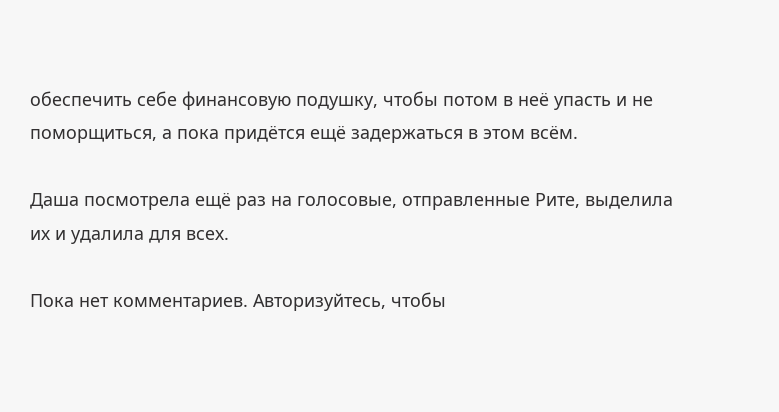обеспечить себе финансовую подушку, чтобы потом в неё упасть и не поморщиться, а пока придётся ещё задержаться в этом всём.

Даша посмотрела ещё раз на голосовые, отправленные Рите, выделила их и удалила для всех.

Пока нет комментариев. Авторизуйтесь, чтобы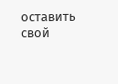оставить свой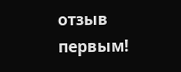отзыв первым!